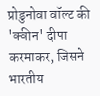प्रोडुनोवा वॉल्ट की 'क्वीन' दीपा करमाकर, जिसने भारतीय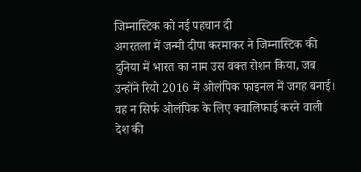जिम्नास्टिक को नई पहचान दी
अगरतला में जन्मी दीपा करमाकर ने जिम्नास्टिक की दुनिया में भारत का नाम उस वक्त रोशन किया, जब उन्होंने रियो 2016 में ओलंपिक फाइनल में जगह बनाई। वह न सिर्फ ओलंपिक के लिए क्वालिफाई करने वाली देश की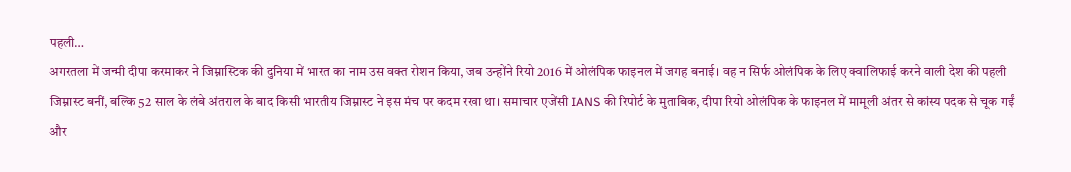पहली…
अगरतला में जन्मी दीपा करमाकर ने जिम्नास्टिक की दुनिया में भारत का नाम उस वक्त रोशन किया, जब उन्होंने रियो 2016 में ओलंपिक फाइनल में जगह बनाई। वह न सिर्फ ओलंपिक के लिए क्वालिफाई करने वाली देश की पहली जिम्नास्ट बनीं, बल्कि 52 साल के लंबे अंतराल के बाद किसी भारतीय जिम्नास्ट ने इस मंच पर कदम रखा था। समाचार एजेंसी IANS की रिपोर्ट के मुताबिक, दीपा रियो ओलंपिक के फाइनल में मामूली अंतर से कांस्य पदक से चूक गईं और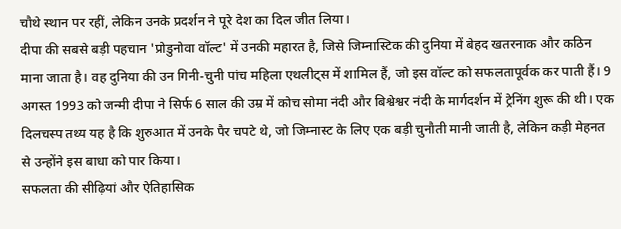चौथे स्थान पर रहीं, लेकिन उनके प्रदर्शन ने पूरे देश का दिल जीत लिया।
दीपा की सबसे बड़ी पहचान 'प्रोडुनोवा वॉल्ट' में उनकी महारत है, जिसे जिम्नास्टिक की दुनिया में बेहद खतरनाक और कठिन माना जाता है। वह दुनिया की उन गिनी-चुनी पांच महिला एथलीट्स में शामिल हैं, जो इस वॉल्ट को सफलतापूर्वक कर पाती हैं। 9 अगस्त 1993 को जन्मी दीपा ने सिर्फ 6 साल की उम्र में कोच सोमा नंदी और बिश्वेश्वर नंदी के मार्गदर्शन में ट्रेनिंग शुरू की थी। एक दिलचस्प तथ्य यह है कि शुरुआत में उनके पैर चपटे थे, जो जिम्नास्ट के लिए एक बड़ी चुनौती मानी जाती है, लेकिन कड़ी मेहनत से उन्होंने इस बाधा को पार किया।
सफलता की सीढ़ियां और ऐतिहासिक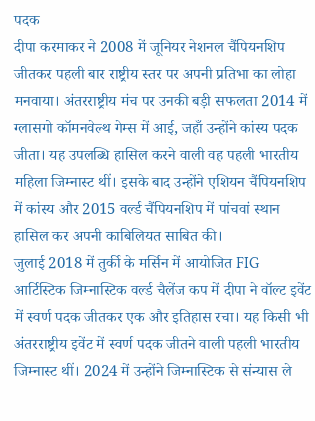पदक
दीपा करमाकर ने 2008 में जूनियर नेशनल चैंपियनशिप जीतकर पहली बार राष्ट्रीय स्तर पर अपनी प्रतिभा का लोहा मनवाया। अंतरराष्ट्रीय मंच पर उनकी बड़ी सफलता 2014 में ग्लासगो कॉमनवेल्थ गेम्स में आई, जहाँ उन्होंने कांस्य पदक जीता। यह उपलब्धि हासिल करने वाली वह पहली भारतीय महिला जिम्नास्ट थीं। इसके बाद उन्होंने एशियन चैंपियनशिप में कांस्य और 2015 वर्ल्ड चैंपियनशिप में पांचवां स्थान हासिल कर अपनी काबिलियत साबित की।
जुलाई 2018 में तुर्की के मर्सिन में आयोजित FIG आर्टिस्टिक जिम्नास्टिक वर्ल्ड चैलेंज कप में दीपा ने वॉल्ट इवेंट में स्वर्ण पदक जीतकर एक और इतिहास रचा। यह किसी भी अंतरराष्ट्रीय इवेंट में स्वर्ण पदक जीतने वाली पहली भारतीय जिम्नास्ट थीं। 2024 में उन्होंने जिम्नास्टिक से संन्यास ले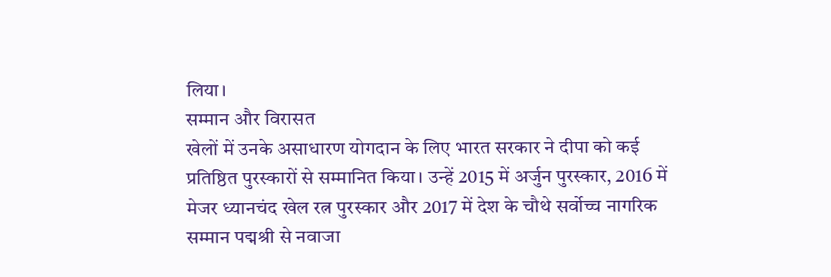लिया।
सम्मान और विरासत
खेलों में उनके असाधारण योगदान के लिए भारत सरकार ने दीपा को कई प्रतिष्ठित पुरस्कारों से सम्मानित किया। उन्हें 2015 में अर्जुन पुरस्कार, 2016 में मेजर ध्यानचंद खेल रत्न पुरस्कार और 2017 में देश के चौथे सर्वोच्च नागरिक सम्मान पद्मश्री से नवाजा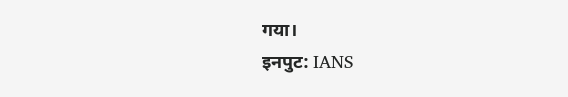गया।
इनपुट: IANS